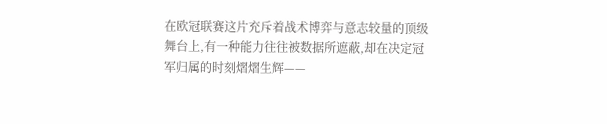在欧冠联赛这片充斥着战术博弈与意志较量的顶级舞台上,有一种能力往往被数据所遮蔽,却在决定冠军归属的时刻熠熠生辉——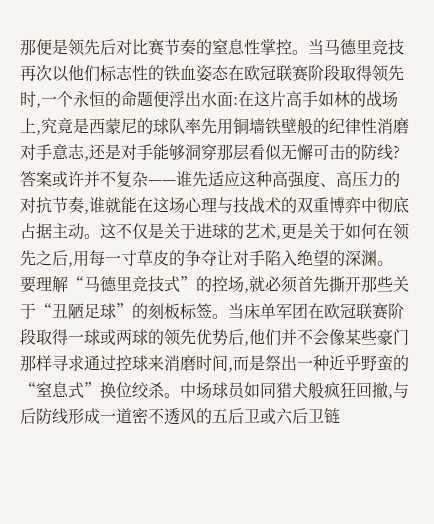那便是领先后对比赛节奏的窒息性掌控。当马德里竞技再次以他们标志性的铁血姿态在欧冠联赛阶段取得领先时,一个永恒的命题便浮出水面:在这片高手如林的战场上,究竟是西蒙尼的球队率先用铜墙铁壁般的纪律性消磨对手意志,还是对手能够洞穿那层看似无懈可击的防线?答案或许并不复杂——谁先适应这种高强度、高压力的对抗节奏,谁就能在这场心理与技战术的双重博弈中彻底占据主动。这不仅是关于进球的艺术,更是关于如何在领先之后,用每一寸草皮的争夺让对手陷入绝望的深渊。
要理解“马德里竞技式”的控场,就必须首先撕开那些关于“丑陋足球”的刻板标签。当床单军团在欧冠联赛阶段取得一球或两球的领先优势后,他们并不会像某些豪门那样寻求通过控球来消磨时间,而是祭出一种近乎野蛮的“窒息式”换位绞杀。中场球员如同猎犬般疯狂回撤,与后防线形成一道密不透风的五后卫或六后卫链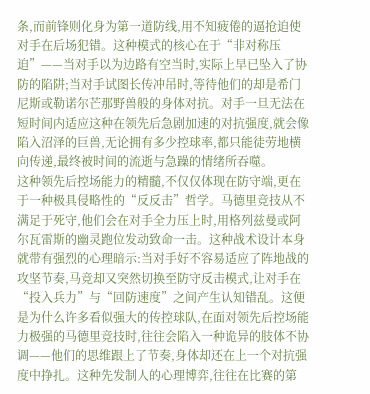条,而前锋则化身为第一道防线,用不知疲倦的逼抢迫使对手在后场犯错。这种模式的核心在于“非对称压迫”——当对手以为边路有空当时,实际上早已坠入了协防的陷阱;当对手试图长传冲吊时,等待他们的却是希门尼斯或勒诺尔芒那野兽般的身体对抗。对手一旦无法在短时间内适应这种在领先后急剧加速的对抗强度,就会像陷入沼泽的巨兽,无论拥有多少控球率,都只能徒劳地横向传递,最终被时间的流逝与急躁的情绪所吞噬。
这种领先后控场能力的精髓,不仅仅体现在防守端,更在于一种极具侵略性的“反反击”哲学。马德里竞技从不满足于死守,他们会在对手全力压上时,用格列兹曼或阿尔瓦雷斯的幽灵跑位发动致命一击。这种战术设计本身就带有强烈的心理暗示:当对手好不容易适应了阵地战的攻坚节奏,马竞却又突然切换至防守反击模式,让对手在“投入兵力”与“回防速度”之间产生认知错乱。这便是为什么许多看似强大的传控球队,在面对领先后控场能力极强的马德里竞技时,往往会陷入一种诡异的肢体不协调——他们的思维跟上了节奏,身体却还在上一个对抗强度中挣扎。这种先发制人的心理博弈,往往在比赛的第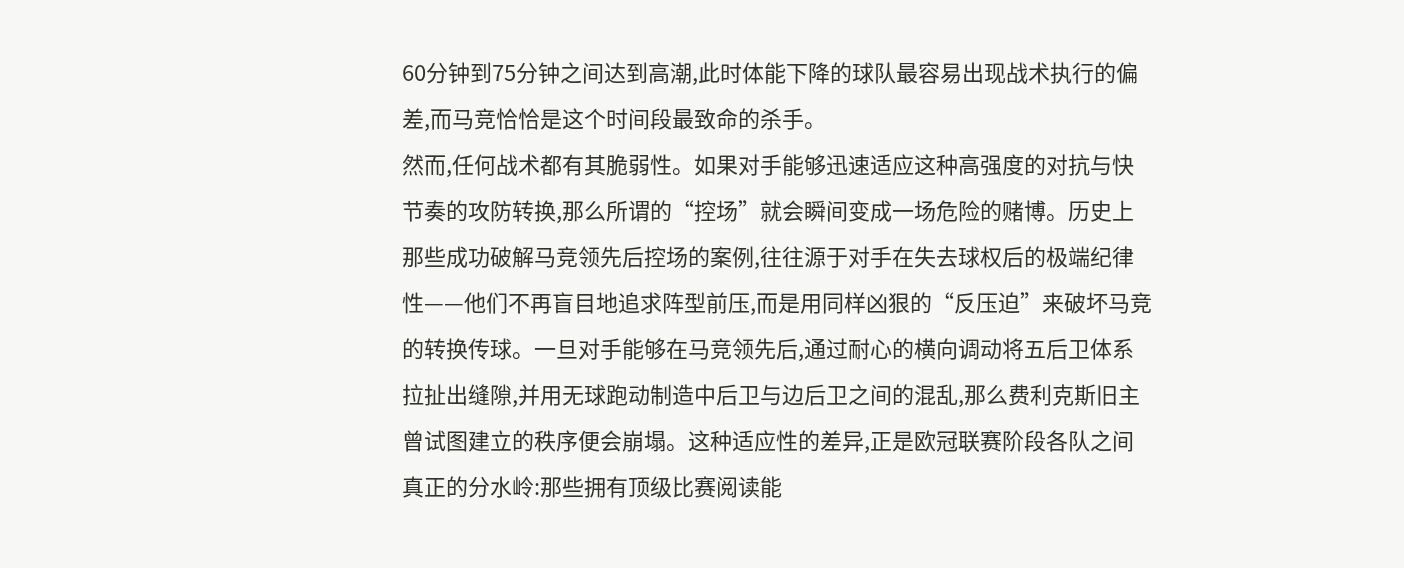60分钟到75分钟之间达到高潮,此时体能下降的球队最容易出现战术执行的偏差,而马竞恰恰是这个时间段最致命的杀手。
然而,任何战术都有其脆弱性。如果对手能够迅速适应这种高强度的对抗与快节奏的攻防转换,那么所谓的“控场”就会瞬间变成一场危险的赌博。历史上那些成功破解马竞领先后控场的案例,往往源于对手在失去球权后的极端纪律性——他们不再盲目地追求阵型前压,而是用同样凶狠的“反压迫”来破坏马竞的转换传球。一旦对手能够在马竞领先后,通过耐心的横向调动将五后卫体系拉扯出缝隙,并用无球跑动制造中后卫与边后卫之间的混乱,那么费利克斯旧主曾试图建立的秩序便会崩塌。这种适应性的差异,正是欧冠联赛阶段各队之间真正的分水岭:那些拥有顶级比赛阅读能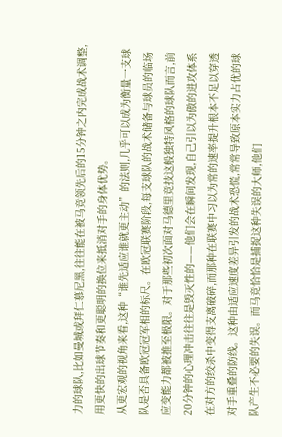力的球队,比如曼城或拜仁慕尼黑,往往能在被马竞领先后的15分钟之内完成战术调整,用更快的出球节奏和更聪明的换位来抵消对手的身体优势。
从更宏观的视角来看,这种“谁先适应谁就更主动”的法则,几乎可以成为衡量一支球队是否具备欧冠冠军相的标尺。在欧冠联赛阶段,每支球队的战术储备与球员的临场应变能力都被推至极限。对于那些初次面对马德里竞技这般独特风格的球队而言,前20分钟的心理冲击往往是毁灭性的——他们会在瞬间发现,自己引以为傲的进攻体系在对方的绞杀中变得支离破碎,而那种在联赛中习以为常的速率提升根本不足以穿透对手重叠的防线。这种由适应速度差异引发的战术恐慌,常常导致原本实力占优的球队产生不必要的失误。而马竞恰恰是捕捉这种失误的大师,他们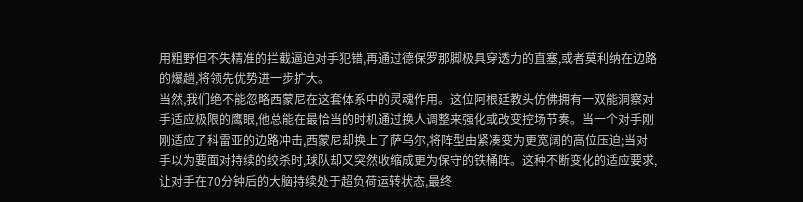用粗野但不失精准的拦截逼迫对手犯错,再通过德保罗那脚极具穿透力的直塞,或者莫利纳在边路的爆趟,将领先优势进一步扩大。
当然,我们绝不能忽略西蒙尼在这套体系中的灵魂作用。这位阿根廷教头仿佛拥有一双能洞察对手适应极限的鹰眼,他总能在最恰当的时机通过换人调整来强化或改变控场节奏。当一个对手刚刚适应了科雷亚的边路冲击,西蒙尼却换上了萨乌尔,将阵型由紧凑变为更宽阔的高位压迫;当对手以为要面对持续的绞杀时,球队却又突然收缩成更为保守的铁桶阵。这种不断变化的适应要求,让对手在70分钟后的大脑持续处于超负荷运转状态,最终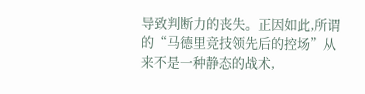导致判断力的丧失。正因如此,所谓的“马德里竞技领先后的控场”从来不是一种静态的战术,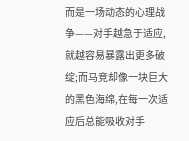而是一场动态的心理战争——对手越急于适应,就越容易暴露出更多破绽;而马竞却像一块巨大的黑色海绵,在每一次适应后总能吸收对手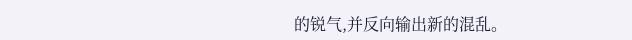的锐气,并反向输出新的混乱。